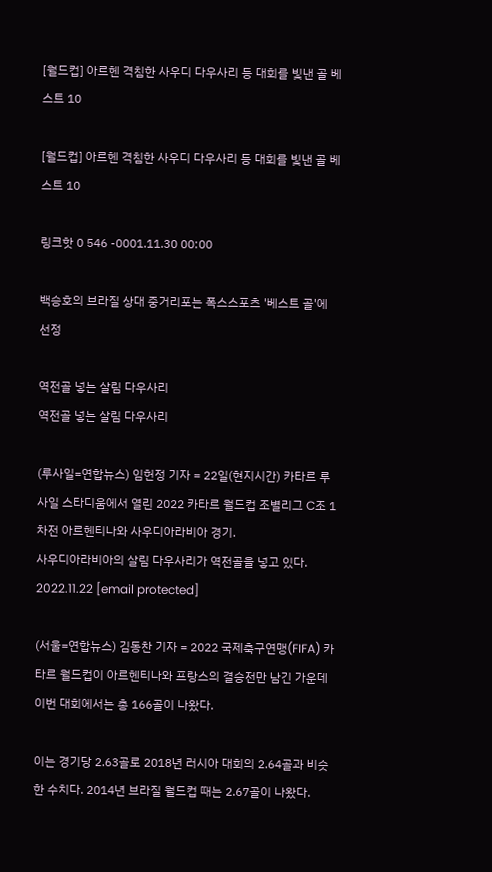[월드컵] 아르헨 격침한 사우디 다우사리 등 대회를 빛낸 골 베스트 10

[월드컵] 아르헨 격침한 사우디 다우사리 등 대회를 빛낸 골 베스트 10

링크핫 0 546 -0001.11.30 00:00

백승호의 브라질 상대 중거리포는 폭스스포츠 '베스트 골'에 선정

역전골 넣는 살림 다우사리
역전골 넣는 살림 다우사리

(루사일=연합뉴스) 임헌정 기자 = 22일(현지시간) 카타르 루사일 스타디움에서 열린 2022 카타르 월드컵 조별리그 C조 1차전 아르헨티나와 사우디아라비아 경기.
사우디아라비아의 살림 다우사리가 역전골을 넣고 있다. 2022.11.22 [email protected]

(서울=연합뉴스) 김동찬 기자 = 2022 국제축구연맹(FIFA) 카타르 월드컵이 아르헨티나와 프랑스의 결승전만 남긴 가운데 이번 대회에서는 총 166골이 나왔다.

이는 경기당 2.63골로 2018년 러시아 대회의 2.64골과 비슷한 수치다. 2014년 브라질 월드컵 때는 2.67골이 나왔다.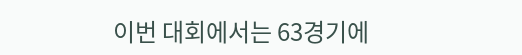이번 대회에서는 63경기에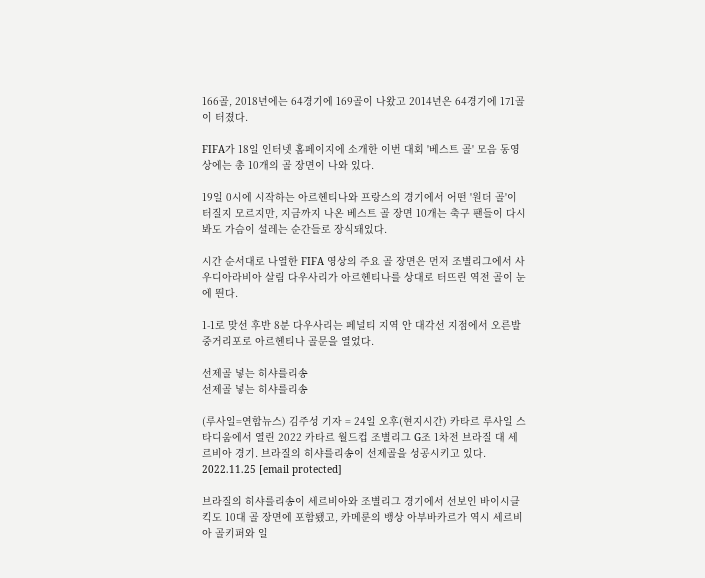166골, 2018년에는 64경기에 169골이 나왔고 2014년은 64경기에 171골이 터졌다.

FIFA가 18일 인터넷 홈페이지에 소개한 이번 대회 '베스트 골' 모음 동영상에는 총 10개의 골 장면이 나와 있다.

19일 0시에 시작하는 아르헨티나와 프랑스의 경기에서 어떤 '원더 골'이 터질지 모르지만, 지금까지 나온 베스트 골 장면 10개는 축구 팬들이 다시 봐도 가슴이 설레는 순간들로 장식돼있다.

시간 순서대로 나열한 FIFA 영상의 주요 골 장면은 먼저 조별리그에서 사우디아라비아 살림 다우사리가 아르헨티나를 상대로 터뜨린 역전 골이 눈에 띈다.

1-1로 맞선 후반 8분 다우사리는 페널티 지역 안 대각선 지점에서 오른발 중거리포로 아르헨티나 골문을 열었다.

선제골 넣는 히샤를리송
선제골 넣는 히샤를리송

(루사일=연합뉴스) 김주성 기자 = 24일 오후(현지시간) 카타르 루사일 스타디움에서 열린 2022 카타르 월드컵 조별리그 G조 1차전 브라질 대 세르비아 경기. 브라질의 히샤를리송이 선제골을 성공시키고 있다. 2022.11.25 [email protected]

브라질의 히샤를리송이 세르비아와 조별리그 경기에서 선보인 바이시클킥도 10대 골 장면에 포함됐고, 카메룬의 뱅상 아부바카르가 역시 세르비아 골키퍼와 일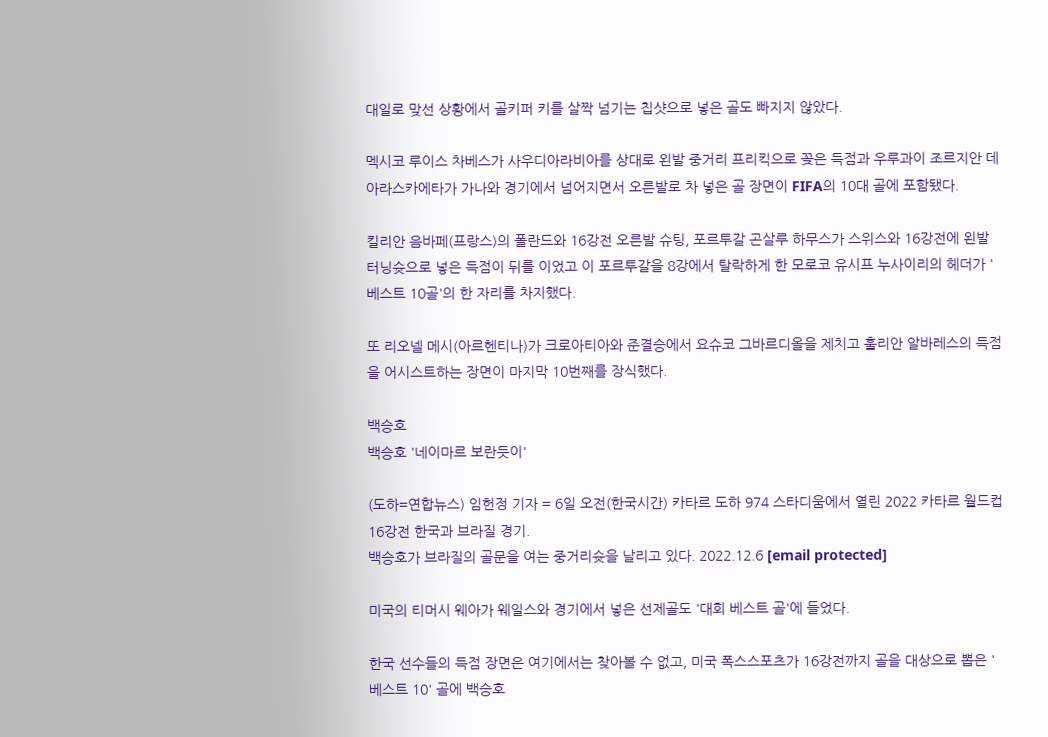대일로 맞선 상황에서 골키퍼 키를 살짝 넘기는 칩샷으로 넣은 골도 빠지지 않았다.

멕시코 루이스 차베스가 사우디아라비아를 상대로 왼발 중거리 프리킥으로 꽂은 득점과 우루과이 조르지안 데아라스카에타가 가나와 경기에서 넘어지면서 오른발로 차 넣은 골 장면이 FIFA의 10대 골에 포함됐다.

킬리안 음바페(프랑스)의 폴란드와 16강전 오른발 슈팅, 포르투갈 곤살루 하무스가 스위스와 16강전에 왼발 터닝슛으로 넣은 득점이 뒤를 이었고 이 포르투갈을 8강에서 탈락하게 한 모로코 유시프 누사이리의 헤더가 '베스트 10골'의 한 자리를 차지했다.

또 리오넬 메시(아르헨티나)가 크로아티아와 준결승에서 요슈코 그바르디올을 제치고 훌리안 알바레스의 득점을 어시스트하는 장면이 마지막 10번째를 장식했다.

백승호
백승호 '네이마르 보란듯이'

(도하=연합뉴스) 임헌정 기자 = 6일 오전(한국시간) 카타르 도하 974 스타디움에서 열린 2022 카타르 월드컵 16강전 한국과 브라질 경기.
백승호가 브라질의 골문을 여는 중거리슛을 날리고 있다. 2022.12.6 [email protected]

미국의 티머시 웨아가 웨일스와 경기에서 넣은 선제골도 '대회 베스트 골'에 들었다.

한국 선수들의 득점 장면은 여기에서는 찾아볼 수 없고, 미국 폭스스포츠가 16강전까지 골을 대상으로 뽑은 '베스트 10' 골에 백승호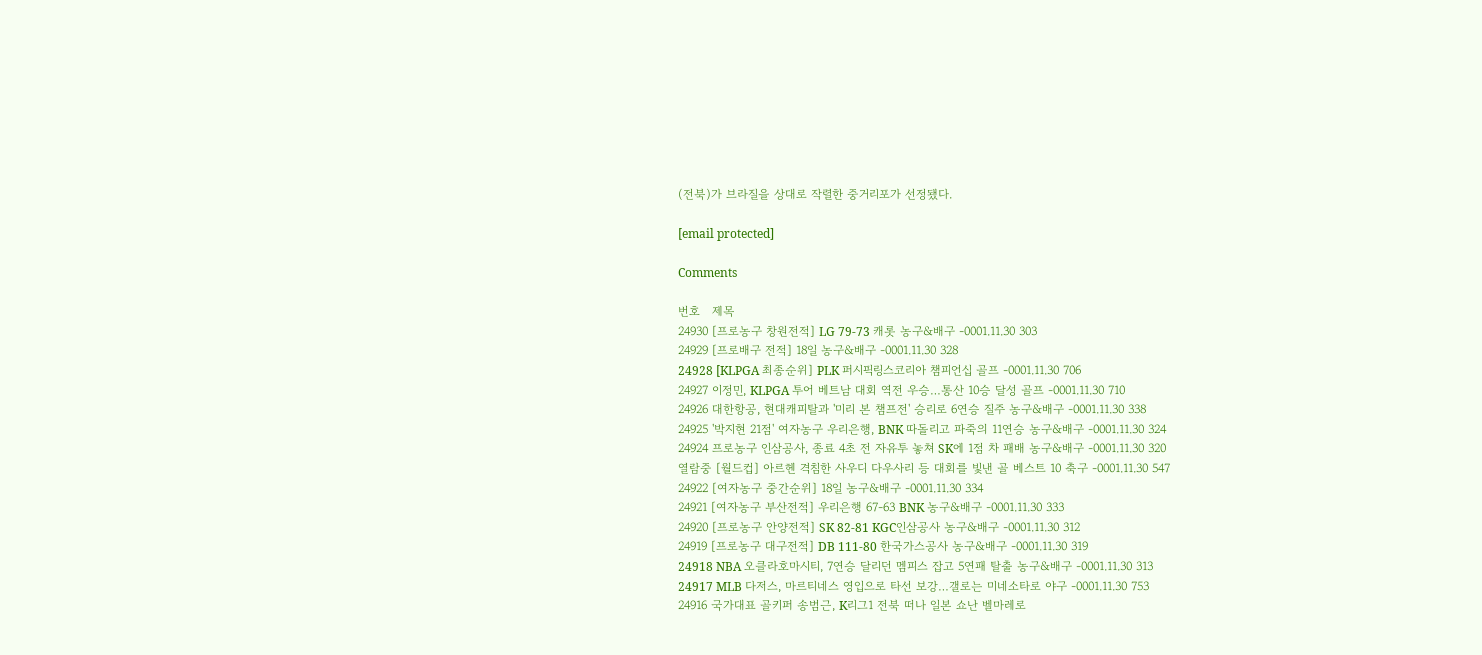(전북)가 브라질을 상대로 작렬한 중거리포가 선정됐다.

[email protected]

Comments

번호   제목
24930 [프로농구 창원전적] LG 79-73 캐롯 농구&배구 -0001.11.30 303
24929 [프로배구 전적] 18일 농구&배구 -0001.11.30 328
24928 [KLPGA 최종순위] PLK 퍼시픽링스코리아 챔피언십 골프 -0001.11.30 706
24927 이정민, KLPGA 투어 베트남 대회 역전 우승…통산 10승 달성 골프 -0001.11.30 710
24926 대한항공, 현대캐피탈과 '미리 본 챔프전' 승리로 6연승 질주 농구&배구 -0001.11.30 338
24925 '박지현 21점' 여자농구 우리은행, BNK 따돌리고 파죽의 11연승 농구&배구 -0001.11.30 324
24924 프로농구 인삼공사, 종료 4초 전 자유투 놓쳐 SK에 1점 차 패배 농구&배구 -0001.11.30 320
열람중 [월드컵] 아르헨 격침한 사우디 다우사리 등 대회를 빛낸 골 베스트 10 축구 -0001.11.30 547
24922 [여자농구 중간순위] 18일 농구&배구 -0001.11.30 334
24921 [여자농구 부산전적] 우리은행 67-63 BNK 농구&배구 -0001.11.30 333
24920 [프로농구 안양전적] SK 82-81 KGC인삼공사 농구&배구 -0001.11.30 312
24919 [프로농구 대구전적] DB 111-80 한국가스공사 농구&배구 -0001.11.30 319
24918 NBA 오클라호마시티, 7연승 달리던 멤피스 잡고 5연패 탈출 농구&배구 -0001.11.30 313
24917 MLB 다저스, 마르티네스 영입으로 타선 보강…갤로는 미네소타로 야구 -0001.11.30 753
24916 국가대표 골키퍼 송범근, K리그1 전북 떠나 일본 쇼난 벨마레로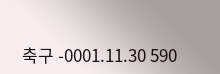축구 -0001.11.30 590